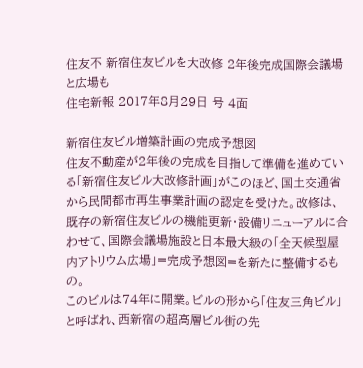住友不 新宿住友ビルを大改修 2年後完成国際会議場と広場も
住宅新報 2017年8月29日 号 4面

新宿住友ビル増築計画の完成予想図
住友不動産が2年後の完成を目指して準備を進めている「新宿住友ビル大改修計画」がこのほど、国土交通省から民間都市再生事業計画の認定を受けた。改修は、既存の新宿住友ビルの機能更新・設備リニューアルに合わせて、国際会議場施設と日本最大級の「全天候型屋内アトリウム広場」=完成予想図=を新たに整備するもの。
このビルは74年に開業。ビルの形から「住友三角ビル」と呼ばれ、西新宿の超高層ビル街の先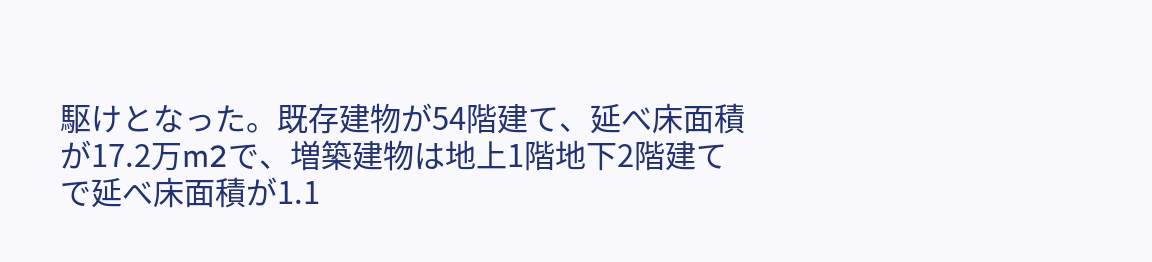駆けとなった。既存建物が54階建て、延べ床面積が17.2万m2で、増築建物は地上1階地下2階建てで延べ床面積が1.1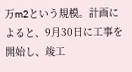万m2という規模。計画によると、9月30日に工事を開始し、竣工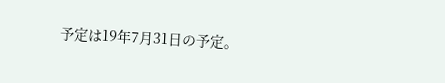予定は19年7月31日の予定。